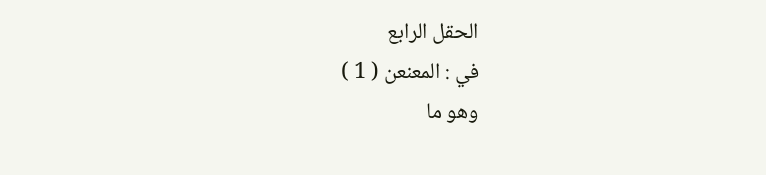الحقل الرابع
في : المعنعن ( 1 )
وهو ما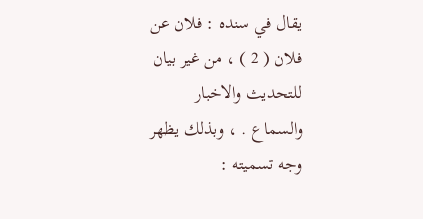يقال في سنده : فلان عن فلان ( 2 ) ، من غير بيان للتحديث والاخبار
والسماع . ، وبذلك يظهر وجه تسميته :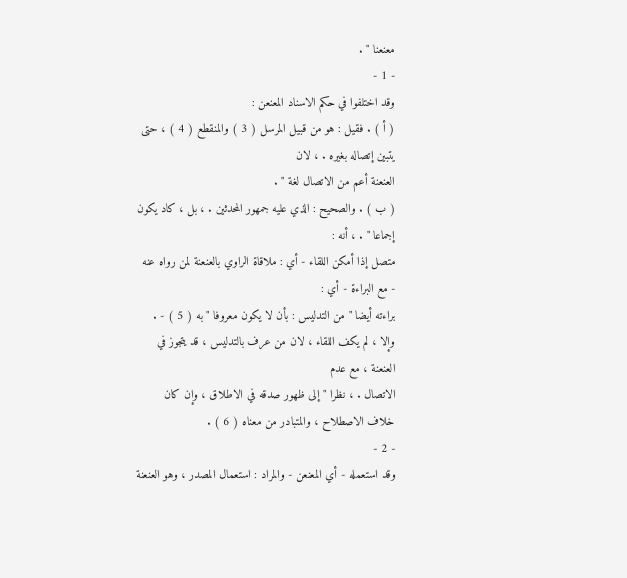معنعنا " .
- 1 -
وقد اختلفوا في حكم الاسناد المعنعن :
( أ ) . فقيل : هو من قبيل المرسل ( 3 ) والمنقطع ( 4 ) ، حتى يتبين إتصاله بغيره . ، لان
العنعنة أعم من الاتصال لغة " .
( ب ) . والصحيح : الذي عليه جمهور المحدثين . ، بل ، كاد يكون إجماعا " . ، أنه :
متصل إذا أمكن اللقاء - أي : ملاقاة الراوي بالعنعنة لمن رواه عنه - مع البراءة - أي :
براءته أيضا " من التدليس : بأن لا يكون معروفا " به ( 5 ) - .
وإلا ، لم يكف اللقاء ، لان من عرف بالتدليس ، قد يتجوز في العنعنة ، مع عدم
الاتصال . ، نظرا " إلى ظهور صدقه في الاطلاق ، وإن كان خلاف الاصطلاح ، والمتبادر من معناه ( 6 ) .
- 2 -
وقد استعمله - أي المعنعن - والمراد : استعمال المصدر ، وهو العنعنة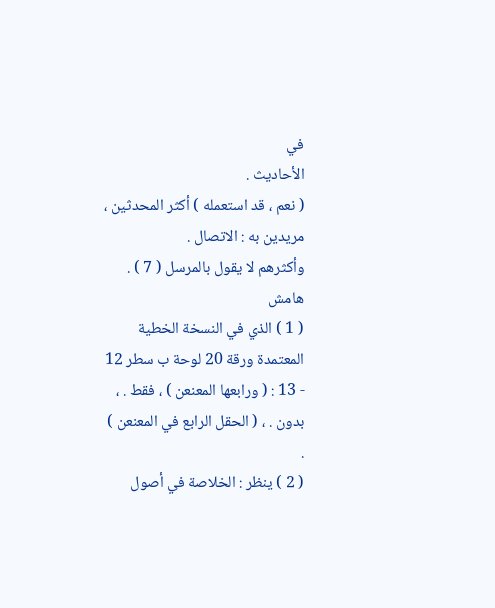في
الأحاديث .
( نعم ، قد استعمله ) أكثر المحدثين ، مريدين به : الاتصال .
وأكثرهم لا يقول بالمرسل ( 7 ) .
هامش
( 1 ) الذي في النسخة الخطية المعتمدة ورقة 20 لوحة ب سطر 12 - 13 : ( ورابعها المعنعن ) ، فقط . ،
بدون . ، ( الحقل الرابع في المعنعن ) .
( 2 ) ينظر : الخلاصة في أصول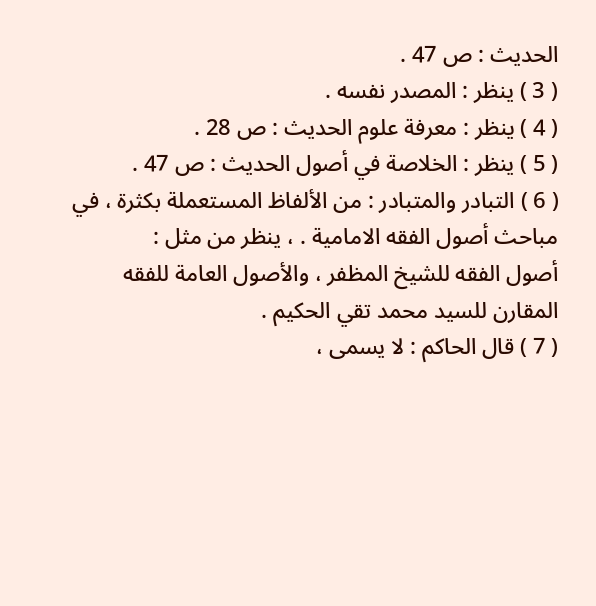الحديث : ص 47 .
( 3 ) ينظر : المصدر نفسه .
( 4 ) ينظر : معرفة علوم الحديث : ص 28 .
( 5 ) ينظر : الخلاصة في أصول الحديث : ص 47 .
( 6 ) التبادر والمتبادر : من الألفاظ المستعملة بكثرة ، في مباحث أصول الفقه الامامية . ، ينظر من مثل :
أصول الفقه للشيخ المظفر ، والأصول العامة للفقه المقارن للسيد محمد تقي الحكيم .
( 7 ) قال الحاكم : لا يسمى ،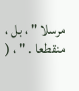مرسلا " ، بل ، منقطعا . " ، (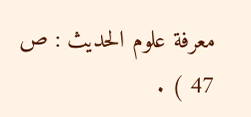معرفة علوم الحديث : ص 47 ) .